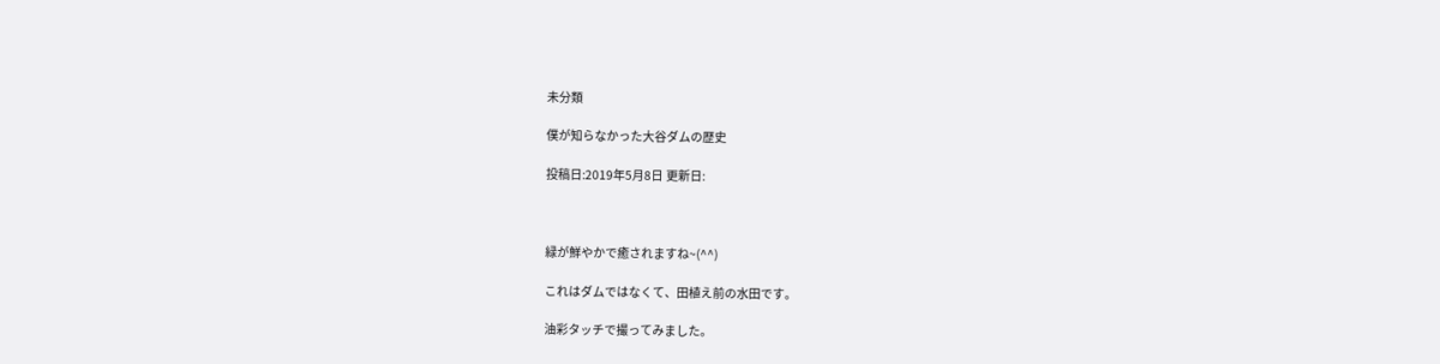未分類

僕が知らなかった大谷ダムの歴史

投稿日:2019年5月8日 更新日:



緑が鮮やかで癒されますね~(^^)

これはダムではなくて、田植え前の水田です。

油彩タッチで撮ってみました。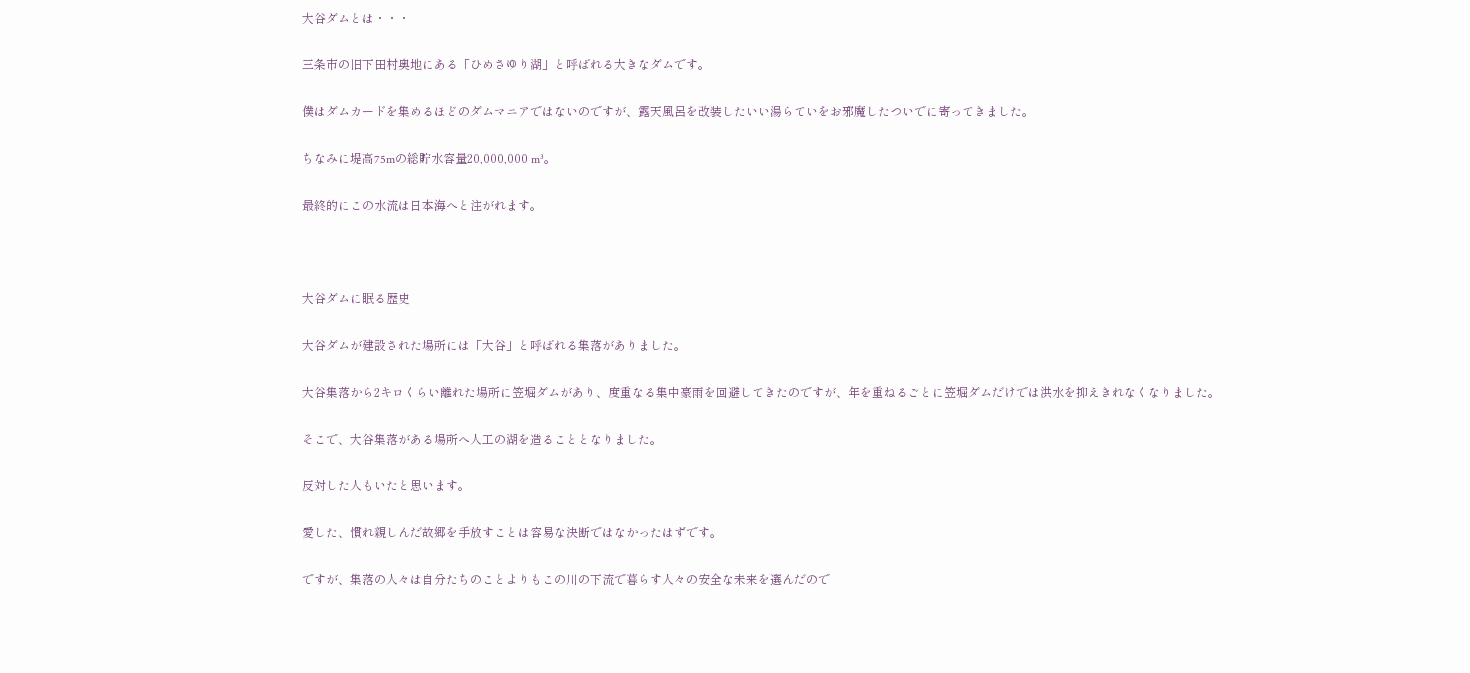大谷ダムとは・・・

三条市の旧下田村奥地にある「ひめさゆり湖」と呼ばれる大きなダムです。

僕はダムカードを集めるほどのダムマニアではないのですが、露天風呂を改装したいい湯らていをお邪魔したついでに寄ってきました。

ちなみに堤高75mの総貯水容量20,000,000 m³。

最終的にこの水流は日本海へと注がれます。



大谷ダムに眠る歴史

大谷ダムが建設された場所には「大谷」と呼ばれる集落がありました。

大谷集落から2キロくらい離れた場所に笠堀ダムがあり、度重なる集中豪雨を回避してきたのですが、年を重ねるごとに笠堀ダムだけでは洪水を抑えきれなくなりました。

そこで、大谷集落がある場所へ人工の湖を造ることとなりました。

反対した人もいたと思います。

愛した、慣れ親しんだ故郷を手放すことは容易な決断ではなかったはずです。

ですが、集落の人々は自分たちのことよりもこの川の下流で暮らす人々の安全な未来を選んだので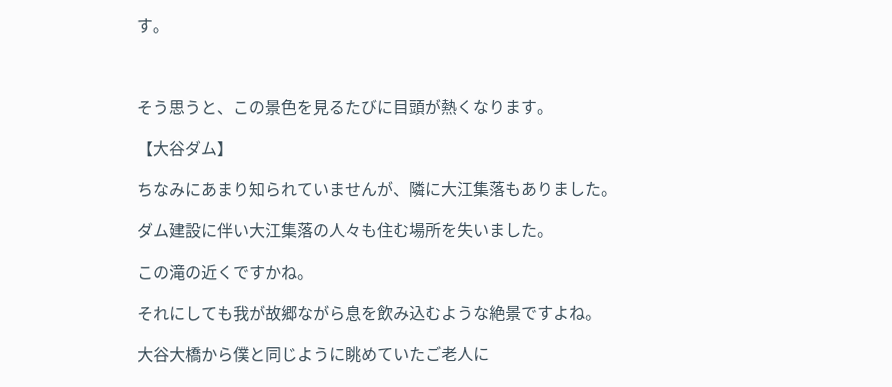す。



そう思うと、この景色を見るたびに目頭が熱くなります。

【大谷ダム】

ちなみにあまり知られていませんが、隣に大江集落もありました。

ダム建設に伴い大江集落の人々も住む場所を失いました。

この滝の近くですかね。

それにしても我が故郷ながら息を飲み込むような絶景ですよね。

大谷大橋から僕と同じように眺めていたご老人に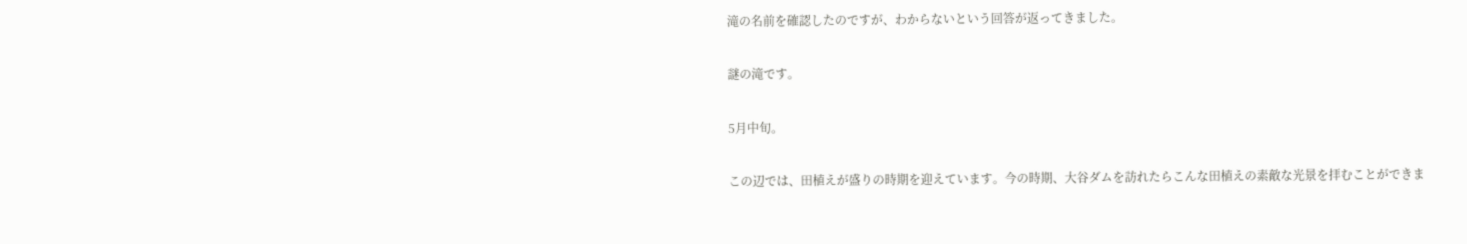滝の名前を確認したのですが、わからないという回答が返ってきました。

謎の滝です。

5月中旬。

この辺では、田植えが盛りの時期を迎えています。今の時期、大谷ダムを訪れたらこんな田植えの素敵な光景を拝むことができま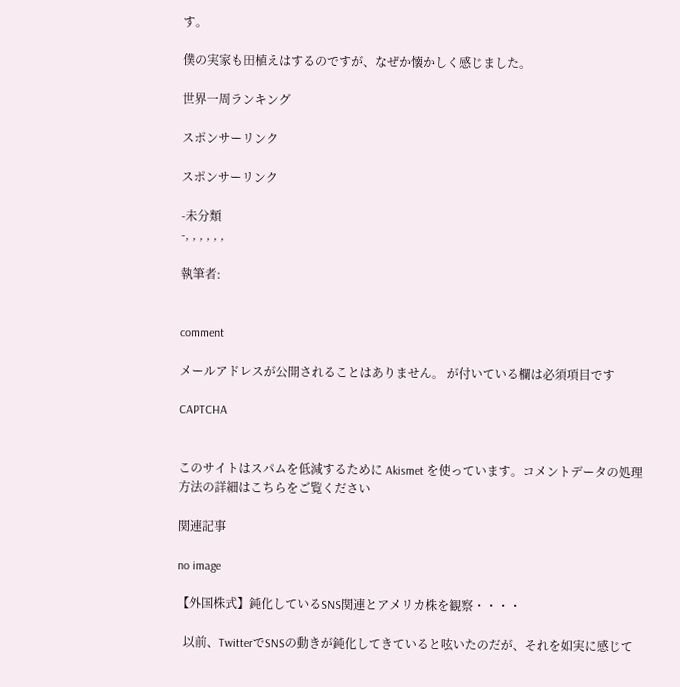す。

僕の実家も田植えはするのですが、なぜか懐かしく感じました。

世界一周ランキング

スポンサーリンク

スポンサーリンク

-未分類
-, , , , , ,

執筆者:


comment

メールアドレスが公開されることはありません。 が付いている欄は必須項目です

CAPTCHA


このサイトはスパムを低減するために Akismet を使っています。コメントデータの処理方法の詳細はこちらをご覧ください

関連記事

no image

【外国株式】鈍化しているSNS関連とアメリカ株を観察・・・・

  以前、TwitterでSNSの動きが鈍化してきていると呟いたのだが、それを如実に感じて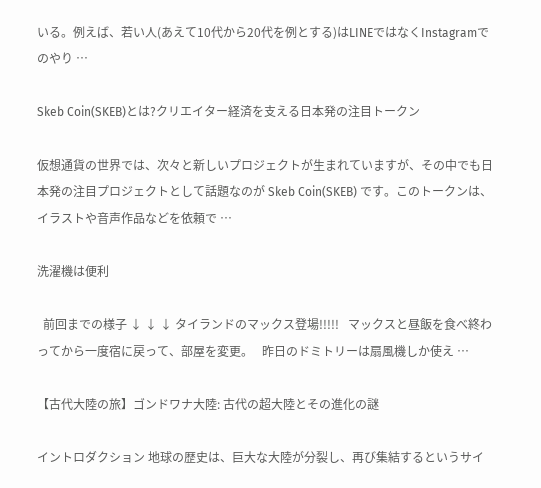いる。例えば、若い人(あえて10代から20代を例とする)はLINEではなくInstagramでのやり …

Skeb Coin(SKEB)とは?クリエイター経済を支える日本発の注目トークン

仮想通貨の世界では、次々と新しいプロジェクトが生まれていますが、その中でも日本発の注目プロジェクトとして話題なのが Skeb Coin(SKEB) です。このトークンは、イラストや音声作品などを依頼で …

洗濯機は便利

  前回までの様子 ↓ ↓ ↓ タイランドのマックス登場!!!!!   マックスと昼飯を食べ終わってから一度宿に戻って、部屋を変更。   昨日のドミトリーは扇風機しか使え …

【古代大陸の旅】ゴンドワナ大陸: 古代の超大陸とその進化の謎

イントロダクション 地球の歴史は、巨大な大陸が分裂し、再び集結するというサイ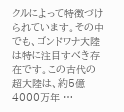クルによって特徴づけられています。その中でも、ゴンドワナ大陸は特に注目すべき存在です。この古代の超大陸は、約5億4000万年 …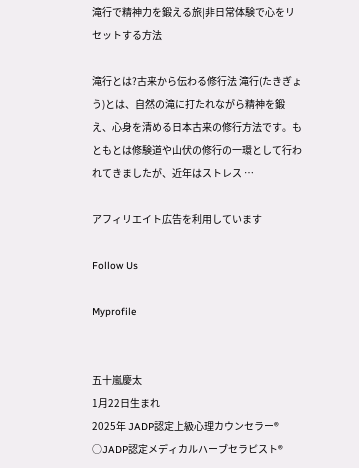滝行で精神力を鍛える旅|非日常体験で心をリセットする方法

滝行とは?古来から伝わる修行法 滝行(たきぎょう)とは、自然の滝に打たれながら精神を鍛え、心身を清める日本古来の修行方法です。もともとは修験道や山伏の修行の一環として行われてきましたが、近年はストレス …

アフィリエイト広告を利用しています

Follow Us

Myprofile


五十嵐慶太
1月22日生まれ
2025年 JADP認定上級心理カウンセラー®
○JADP認定メディカルハーブセラピスト®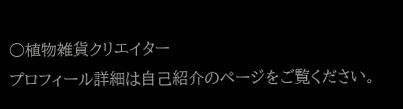○植物雑貨クリエイター
プロフィール詳細は自己紹介のページをご覧ください。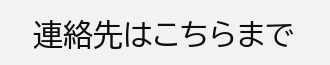連絡先はこちらまで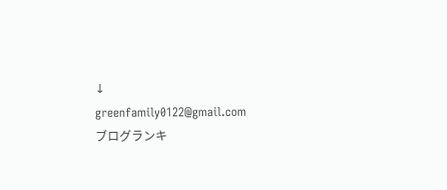↓
greenfamily0122@gmail.com
ブログランキ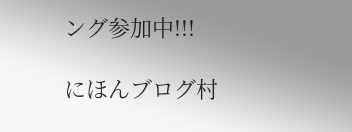ング参加中!!!

にほんブログ村